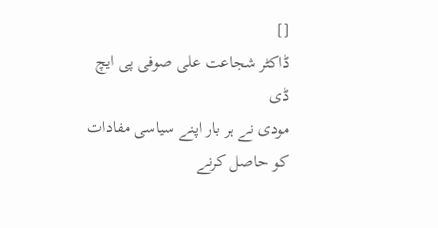[]
ڈاکٹر شجاعت علی صوفی پی ایچ ڈی
مودی نے ہر بار اپنے سیاسی مفادات کو حاصل کرنے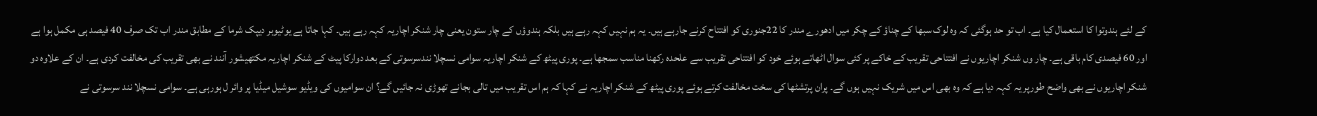کے لئے ہندوتوا کا استعمال کیا ہے۔ اب تو حد ہوگئی کہ وہ لوک سبھا کے چناؤ کے چکر میں ادھورے مندر کا 22جنوری کو افتتاح کرنے جارہے ہیں۔ یہ ہم نہیں کہہ رہے ہیں بلکہ ہندوؤں کے چار ستون یعنی چار شنکر اچاریہ کہہ رہے ہیں۔ کہا جاتا ہے یوٹیوبر دیپک شرما کے مطابق مندر اب تک صرف 40 فیصد ہی مکمل ہوا ہے اور 60 فیصدی کام باقی ہے۔ چار وں شنکر اچاریوں نے افتتاحی تقریب کے خاکے پر کئی سوال اٹھاتے ہوئے خود کو افتتاحی تقریب سے علحدہ رکھنا مناسب سمجھا ہے۔ پوری پیٹھ کے شنکر اچاریہ سوامی نسچلا نندسرسوتی کے بعد دوارکا پیٹ کے شنکر اچاریہ مکتھیشور آنند نے بھی تقریب کی مخالفت کردی ہے۔ ان کے علاوہ دو شنکر اچاریوں نے بھی واضح طورپر یہ کہہ دیا ہے کہ وہ بھی اس میں شریک نہیں ہوں گے۔ پران پرتشٹھا کی سخت مخالفت کرتے ہوئے پوری پیٹھ کے شنکر اچاریہ نے کہا کہ ہم اس تقریب میں تالی بجانے تھوڑی نہ جائیں گے؟ ان سوامیوں کی ویڈیو سوشیل میڈیا پر وائر ل ہورہی ہے۔ سوامی نسچلا نند سرسوتی نے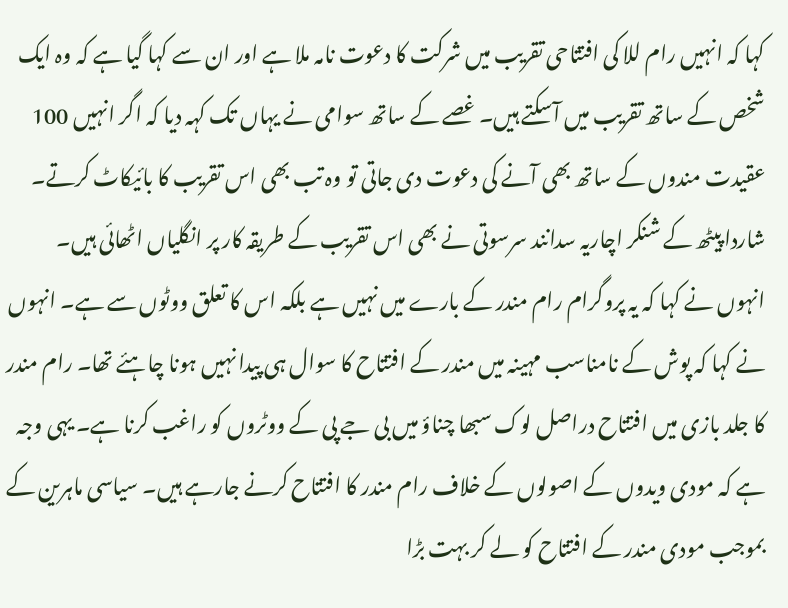کہا کہ انہیں رام للا کی افتتاحی تقریب میں شرکت کا دعوت نامہ ملا ہے اور ان سے کہا گیا ہے کہ وہ ایک شخص کے ساتھ تقریب میں آسکتے ہیں۔ غصے کے ساتھ سوامی نے یہاں تک کہہ دیا کہ اگر انہیں 100 عقیدت مندوں کے ساتھ بھی آنے کی دعوت دی جاتی تو وہ تب بھی اس تقریب کا بائیکاٹ کرتے۔ شاردا پیٹھ کے شنکر اچاریہ سدانند سرسوتی نے بھی اس تقریب کے طریقہ کار پر انگلیاں اٹھائی ہیں۔ انہوں نے کہا کہ یہ پروگرام رام مندر کے بارے میں نہیں ہے بلکہ اس کا تعلق ووٹوں سے ہے۔ انہوں نے کہا کہ پوش کے نامناسب مہینہ میں مندر کے افتتاح کا سوال ہی پیدا نہیں ہونا چاہئے تھا۔ رام مندر کا جلد بازی میں افتتاح دراصل لوک سبھا چناؤ میں بی جے پی کے ووٹروں کو راغب کرنا ہے۔ یہی وجہ ہے کہ مودی ویدوں کے اصولوں کے خلاف رام مندر کا افتتاح کرنے جارہے ہیں۔ سیاسی ماہرین کے بموجب مودی مندر کے افتتاح کو لے کر بہت بڑا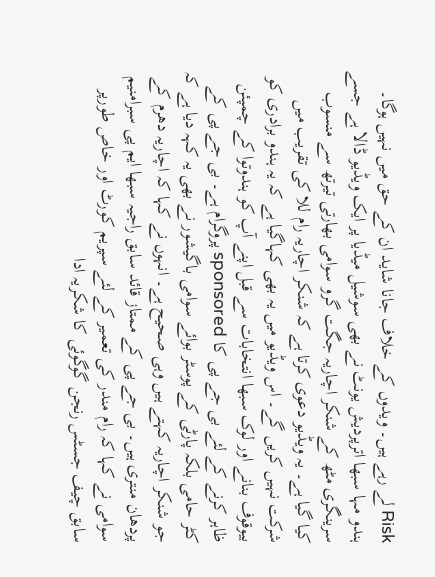Risk لے رہے ہیں۔ ویدوں کے خلاف جانا شاید ان کے حق میں نہیں ہوگا۔ ہندو مہا سبھا اترپردیش یونٹ نے بھی سوشیل میڈیا پر ایک ویڈیو ڈالا ہے جسے سرینگری مٹھ کے شنکر اچاریہ جگت گرو سوامی بھارتی تیرتھ سے منسوب کیا گیا ہے۔ یہ ویڈیو دعوی کرتا ہے کہ شنکر اچاریہ رام للا کی تقریب میں شرکت نہیں کریں گے۔ اس ویڈیو میں یہ بھی کہاگیا ہے کہ یہ ہندو برادری کو بیوقوف بنانے اور لوک سبھا انتخابات سے قبل اپنے آپ کو ہندوتوا کے چمپئن ظاہر کرنے کے لئے بی جے پی کا sponsored پروگرام ہے۔ بی جے پی کے کٹر حامی بلکہ پارٹی کے پوسٹر بوائے سوامی باگیشور نے بھی یہ کہہ دیا ہے کہ جو شنکر اچاریہ کہتے ہیں وہی صحیح ہے۔ انہوں نے کہا کہ اچاریہ دھرم کے پردھان منتری ہیں۔ بی جے پی کے ممتاز قائد سابق راجیہ سبھا ایم پی سبرامنیم سوامی نے کہا کہ رام مندر کی تعمیر کے لئے سپریم کورٹ اور خاص طورپر سابق چیف جسٹس رنجن گوگوئی کا شکریہ ادا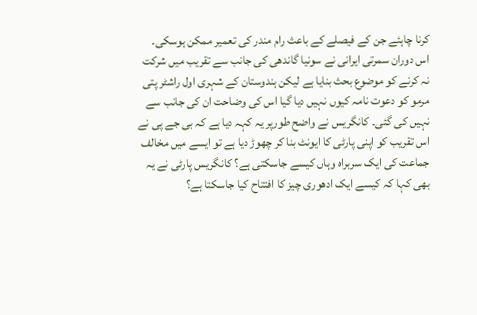کرنا چاہئے جن کے فیصلے کے باعث رام مندر کی تعمیر ممکن ہوسکی۔ اس دوران سمرتی ایرانی نے سونیا گاندھی کی جانب سے تقریب میں شرکت نہ کرنے کو موضوع بحث بنایا ہے لیکن ہندوستان کے شہری اول راشٹر پتی مرمو کو دعوت نامہ کیوں نہیں دیا گیا اس کی وضاحت ان کی جانب سے نہیں کی گئی۔ کانگریس نے واضح طورپر یہ کہہ دیا ہے کہ بی جے پی نے اس تقریب کو اپنی پارٹی کا ایونٹ بنا کر چھوڑ دیا ہے تو ایسے میں مخالف جماعت کی ایک سربراہ وہاں کیسے جاسکتی ہے؟ کانگریس پارٹی نے یہ بھی کہا کہ کیسے ایک ادھوری چیز کا افتتاح کیا جاسکتا ہے؟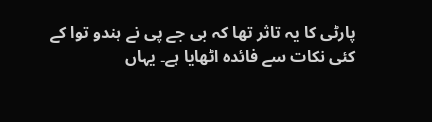پارٹی کا یہ تاثر تھا کہ بی جے پی نے ہندو توا کے کئی نکات سے فائدہ اٹھایا ہے۔ یہاں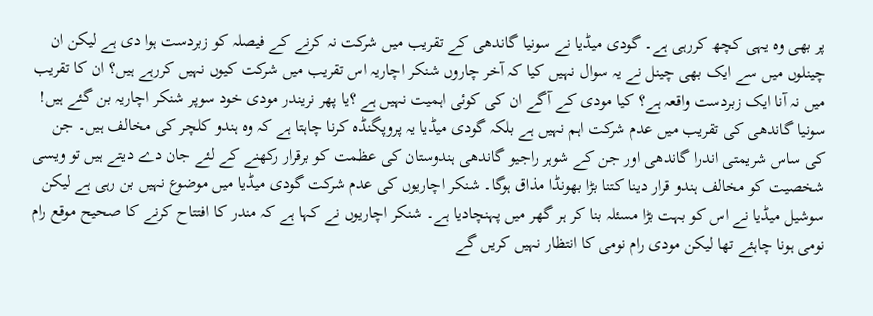پر بھی وہ یہی کچھ کررہی ہے۔ گودی میڈیا نے سونیا گاندھی کے تقریب میں شرکت نہ کرنے کے فیصلہ کو زبردست ہوا دی ہے لیکن ان چینلوں میں سے ایک بھی چینل نے یہ سوال نہیں کیا کہ آخر چاروں شنکر اچاریہ اس تقریب میں شرکت کیوں نہیں کررہے ہیں؟ ان کا تقریب میں نہ آنا ایک زبردست واقعہ ہے؟ کیا مودی کے آگے ان کی کوئی اہمیت نہیں ہے ؟یا پھر نریندر مودی خود سوپر شنکر اچاریہ بن گئے ہیں! سونیا گاندھی کی تقریب میں عدم شرکت اہم نہیں ہے بلکہ گودی میڈیا یہ پروپگنڈہ کرنا چاہتا ہے کہ وہ ہندو کلچر کی مخالف ہیں۔ جن کی ساس شریمتی اندرا گاندھی اور جن کے شوہر راجیو گاندھی ہندوستان کی عظمت کو برقرار رکھنے کے لئے جان دے دیتے ہیں تو ویسی شخصیت کو مخالف ہندو قرار دینا کتنا بڑا بھونڈا مذاق ہوگا۔ شنکر اچاریوں کی عدم شرکت گودی میڈیا میں موضوع نہیں بن رہی ہے لیکن سوشیل میڈیا نے اس کو بہت بڑا مسئلہ بنا کر ہر گھر میں پہنچادیا ہے۔ شنکر اچاریوں نے کہا ہے کہ مندر کا افتتاح کرنے کا صحیح موقع رام نومی ہونا چاہئے تھا لیکن مودی رام نومی کا انتظار نہیں کریں گے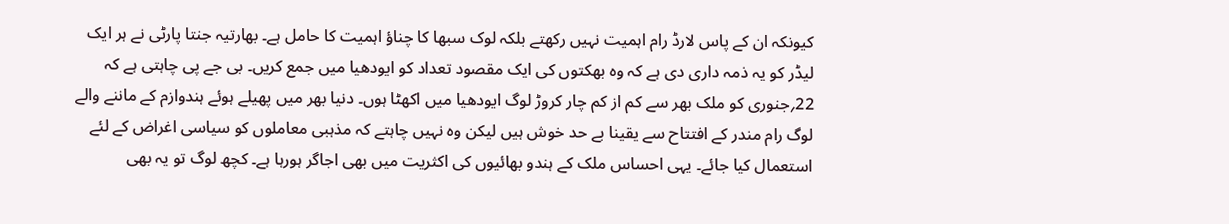کیونکہ ان کے پاس لارڈ رام اہمیت نہیں رکھتے بلکہ لوک سبھا کا چناؤ اہمیت کا حامل ہے۔ بھارتیہ جنتا پارٹی نے ہر ایک لیڈر کو یہ ذمہ داری دی ہے کہ وہ بھکتوں کی ایک مقصود تعداد کو ایودھیا میں جمع کریں۔ بی جے پی چاہتی ہے کہ 22؍جنوری کو ملک بھر سے کم از کم چار کروڑ لوگ ایودھیا میں اکھٹا ہوں۔ دنیا بھر میں پھیلے ہوئے ہندوازم کے ماننے والے لوگ رام مندر کے افتتاح سے یقینا بے حد خوش ہیں لیکن وہ نہیں چاہتے کہ مذہبی معاملوں کو سیاسی اغراض کے لئے استعمال کیا جائے۔ یہی احساس ملک کے ہندو بھائیوں کی اکثریت میں بھی اجاگر ہورہا ہے۔ کچھ لوگ تو یہ بھی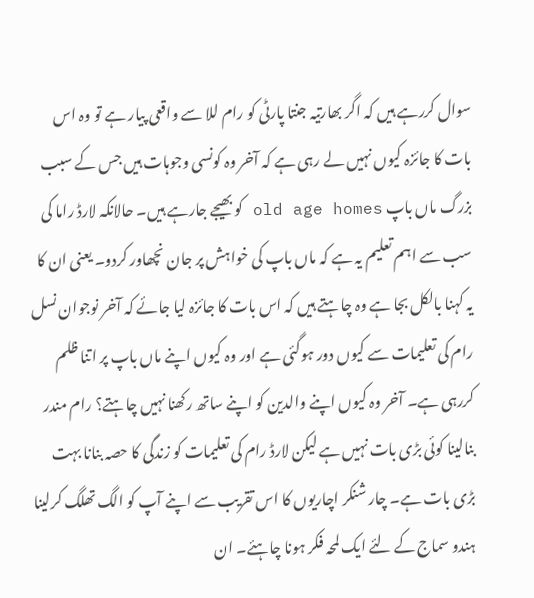سوال کررہے ہیں کہ اگر بھارتیہ جنتا پارٹی کو رام للا سے واقعی پیار ہے تو وہ اس بات کا جائزہ کیوں نہیں لے رہی ہے کہ آخر وہ کونسی وجوہات ہیں جس کے سبب بزرگ ماں باپ old age homes کو بھیجے جارہے ہیں۔ حالانکہ لارڈ راما کی سب سے اہم تعلیم یہ ہے کہ ماں باپ کی خواہش پر جان نچھاور کردو۔ یعنی ان کا یہ کہنا بالکل بجا ہے وہ چاہتے ہیں کہ اس بات کا جائزہ لیا جائے کہ آخر نوجوان نسل رام کی تعلیمات سے کیوں دور ہوگئی ہے اور وہ کیوں اپنے ماں باپ پر اتنا ظلم کررہی ہے۔ آخر وہ کیوں اپنے والدین کو اپنے ساتھ رکھنا نہیں چاہتے؟ رام مندر بنالینا کوئی بڑی بات نہیں ہے لیکن لارڈ رام کی تعلیمات کو زندگی کا حصہ بنانا بہت بڑی بات ہے۔ چار شنکر اچاریوں کا اس تقریب سے اپنے آپ کو الگ تھلگ کرلینا ہندو سماج کے لئے ایک لمحہ فکر ہونا چاہئے۔ ان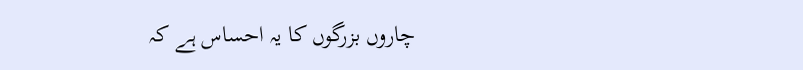چاروں بزرگوں کا یہ احساس ہے کہ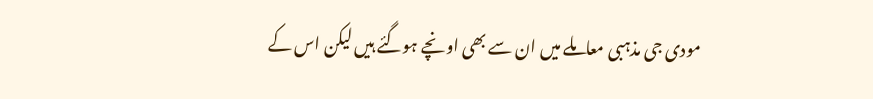مودی جی مذہبی معاملے میں ان سے بھی اونچے ہوگئے ہیں لیکن اس کے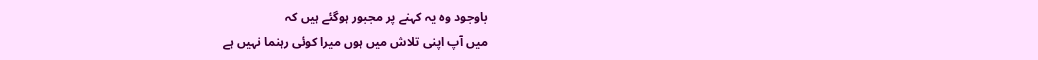باوجود وہ یہ کہنے پر مجبور ہوگئے ہیں کہ
میں آپ اپنی تلاش میں ہوں میرا کوئی رہنما نہیں ہے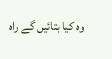وہ کیا بتائیں گے راہ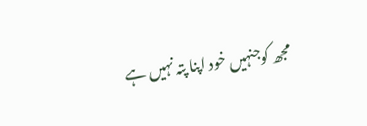مجھ کوجنہیں خود اپنا پتہ نہیں ہے